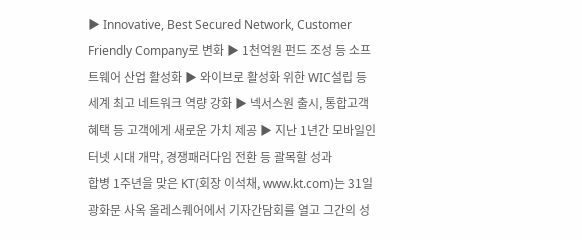▶ Innovative, Best Secured Network, Customer Friendly Company로 변화 ▶ 1천억원 펀드 조성 등 소프트웨어 산업 활성화 ▶ 와이브로 활성화 위한 WIC설립 등 세계 최고 네트워크 역량 강화 ▶ 넥서스원 출시, 통합고객혜택 등 고객에게 새로운 가치 제공 ▶ 지난 1년간 모바일인터넷 시대 개막, 경쟁패러다임 전환 등 괄목할 성과
합병 1주년을 맞은 KT(회장 이석채, www.kt.com)는 31일 광화문 사옥 올레스퀘어에서 기자간담회를 열고 그간의 성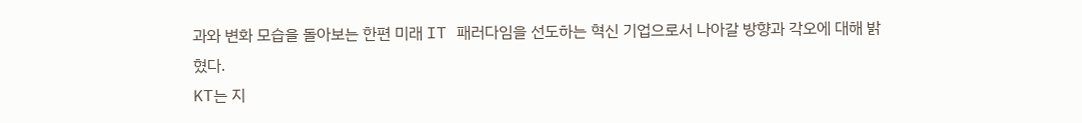과와 변화 모습을 돌아보는 한편 미래 IT 패러다임을 선도하는 혁신 기업으로서 나아갈 방향과 각오에 대해 밝혔다.
KT는 지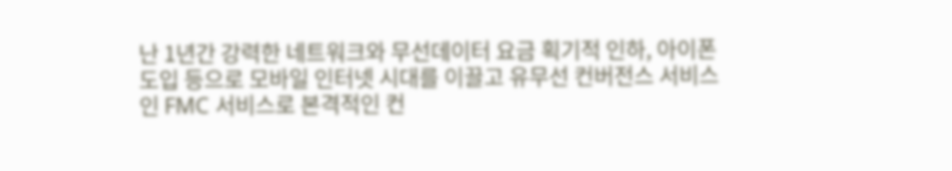난 1년간 강력한 네트워크와 무선데이터 요금 획기적 인하, 아이폰 도입 등으로 모바일 인터넷 시대를 이끌고 유무선 컨버전스 서비스인 FMC 서비스로 본격적인 컨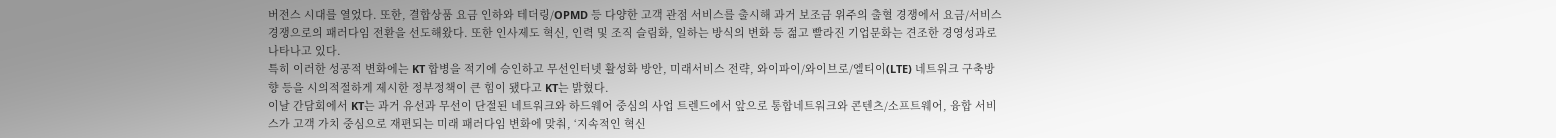버전스 시대를 열었다. 또한, 결합상품 요금 인하와 테더링/OPMD 등 다양한 고객 관점 서비스를 출시해 과거 보조금 위주의 출혈 경쟁에서 요금/서비스 경쟁으로의 패러다임 전환을 선도해왔다. 또한 인사제도 혁신, 인력 및 조직 슬림화, 일하는 방식의 변화 등 젊고 빨라진 기업문화는 견조한 경영성과로 나타나고 있다.
특히 이러한 성공적 변화에는 KT 합병을 적기에 승인하고 무선인터넷 활성화 방안, 미래서비스 전략, 와이파이/와이브로/엘티이(LTE) 네트워크 구축방향 등을 시의적절하게 제시한 정부정책이 큰 힘이 됐다고 KT는 밝혔다.
이날 간담회에서 KT는 과거 유선과 무선이 단절된 네트워크와 하드웨어 중심의 사업 트렌드에서 앞으로 통합네트워크와 콘텐츠/소프트웨어, 융합 서비스가 고객 가치 중심으로 재편되는 미래 패러다임 변화에 맞춰, ‘지속적인 혁신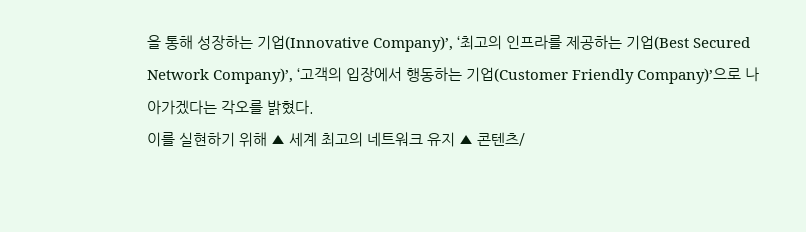을 통해 성장하는 기업(Innovative Company)’, ‘최고의 인프라를 제공하는 기업(Best Secured Network Company)’, ‘고객의 입장에서 행동하는 기업(Customer Friendly Company)’으로 나아가겠다는 각오를 밝혔다.
이를 실현하기 위해 ▲ 세계 최고의 네트워크 유지 ▲ 콘텐츠/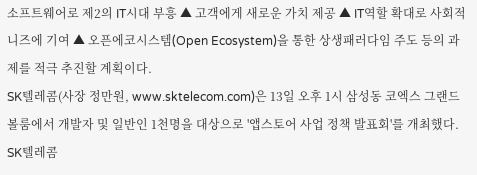소프트웨어로 제2의 IT시대 부흥 ▲ 고객에게 새로운 가치 제공 ▲ IT역할 확대로 사회적 니즈에 기여 ▲ 오픈에코시스템(Open Ecosystem)을 통한 상생패러다임 주도 등의 과제를 적극 추진할 계획이다.
SK텔레콤(사장 정만원, www.sktelecom.com)은 13일 오후 1시 삼성동 코엑스 그랜드볼룸에서 개발자 및 일반인 1천명을 대상으로 '앱스토어 사업 정책 발표회'를 개최했다.
SK텔레콤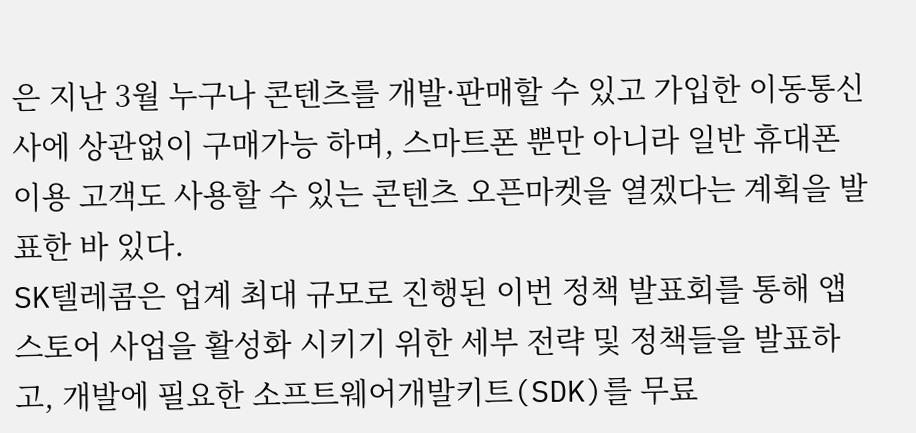은 지난 3월 누구나 콘텐츠를 개발·판매할 수 있고 가입한 이동통신사에 상관없이 구매가능 하며, 스마트폰 뿐만 아니라 일반 휴대폰 이용 고객도 사용할 수 있는 콘텐츠 오픈마켓을 열겠다는 계획을 발표한 바 있다.
SK텔레콤은 업계 최대 규모로 진행된 이번 정책 발표회를 통해 앱스토어 사업을 활성화 시키기 위한 세부 전략 및 정책들을 발표하고, 개발에 필요한 소프트웨어개발키트(SDK)를 무료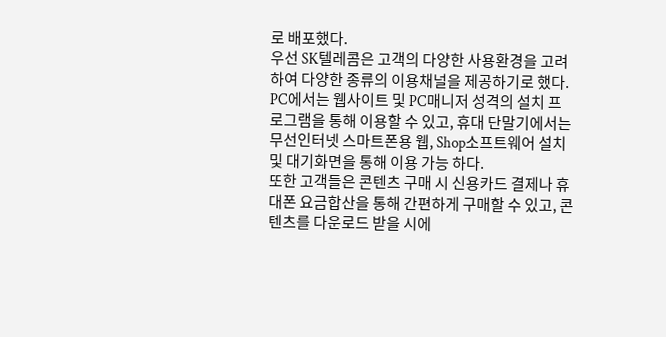로 배포했다.
우선 SK텔레콤은 고객의 다양한 사용환경을 고려하여 다양한 종류의 이용채널을 제공하기로 했다. PC에서는 웹사이트 및 PC매니저 성격의 설치 프로그램을 통해 이용할 수 있고, 휴대 단말기에서는 무선인터넷 스마트폰용 웹, Shop소프트웨어 설치 및 대기화면을 통해 이용 가능 하다.
또한 고객들은 콘텐츠 구매 시 신용카드 결제나 휴대폰 요금합산을 통해 간편하게 구매할 수 있고, 콘텐츠를 다운로드 받을 시에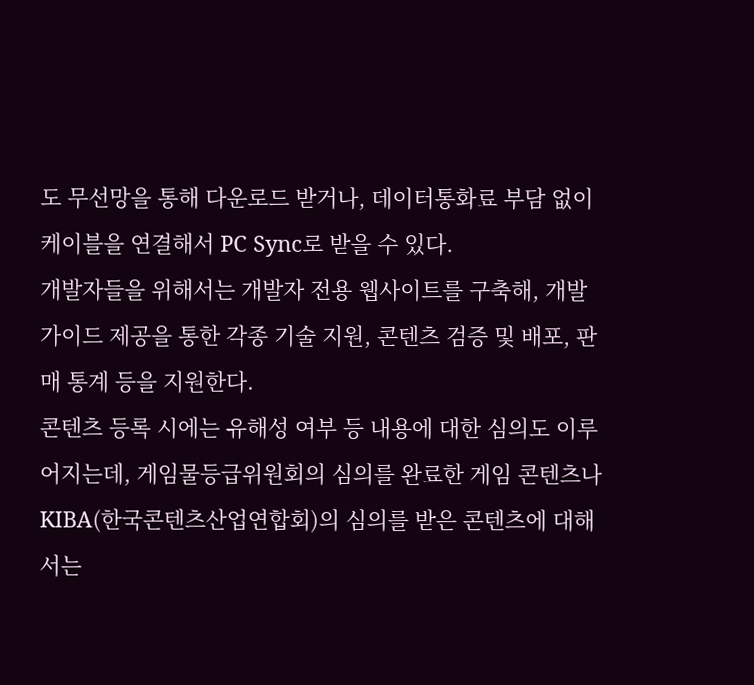도 무선망을 통해 다운로드 받거나, 데이터통화료 부담 없이 케이블을 연결해서 PC Sync로 받을 수 있다.
개발자들을 위해서는 개발자 전용 웹사이트를 구축해, 개발 가이드 제공을 통한 각종 기술 지원, 콘텐츠 검증 및 배포, 판매 통계 등을 지원한다.
콘텐츠 등록 시에는 유해성 여부 등 내용에 대한 심의도 이루어지는데, 게임물등급위원회의 심의를 완료한 게임 콘텐츠나 KIBA(한국콘텐츠산업연합회)의 심의를 받은 콘텐츠에 대해서는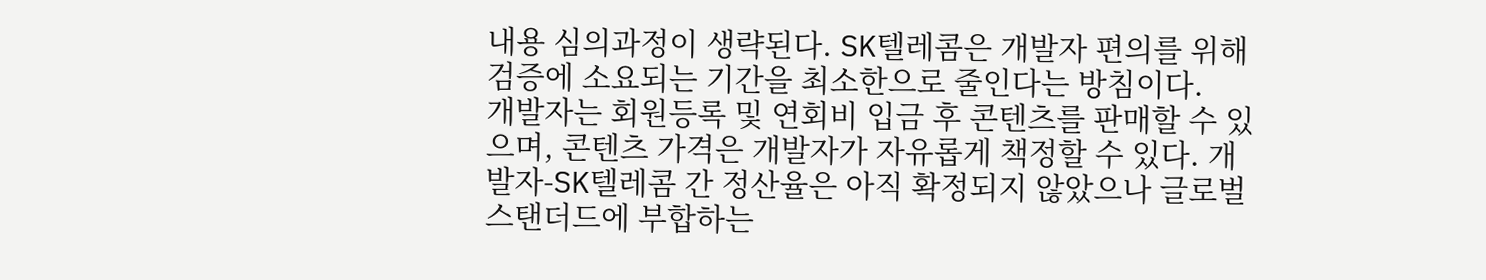내용 심의과정이 생략된다. SK텔레콤은 개발자 편의를 위해 검증에 소요되는 기간을 최소한으로 줄인다는 방침이다.
개발자는 회원등록 및 연회비 입금 후 콘텐츠를 판매할 수 있으며, 콘텐츠 가격은 개발자가 자유롭게 책정할 수 있다. 개발자-SK텔레콤 간 정산율은 아직 확정되지 않았으나 글로벌 스탠더드에 부합하는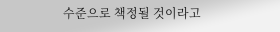수준으로 책정될 것이라고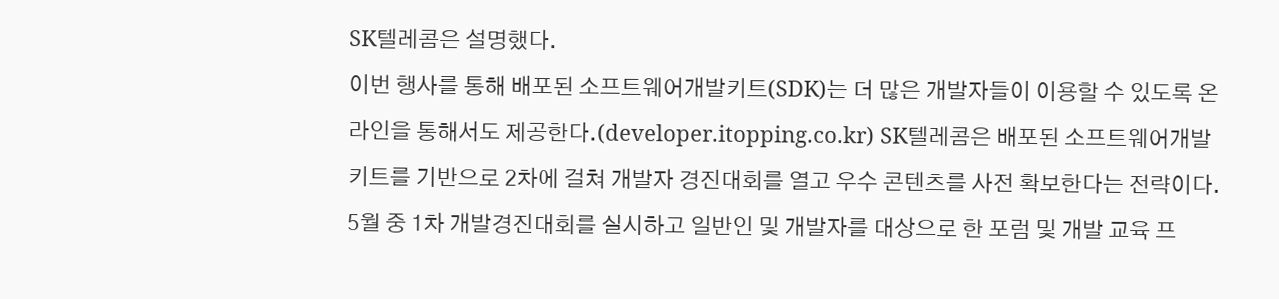SK텔레콤은 설명했다.
이번 행사를 통해 배포된 소프트웨어개발키트(SDK)는 더 많은 개발자들이 이용할 수 있도록 온라인을 통해서도 제공한다.(developer.itopping.co.kr) SK텔레콤은 배포된 소프트웨어개발키트를 기반으로 2차에 걸쳐 개발자 경진대회를 열고 우수 콘텐츠를 사전 확보한다는 전략이다. 5월 중 1차 개발경진대회를 실시하고 일반인 및 개발자를 대상으로 한 포럼 및 개발 교육 프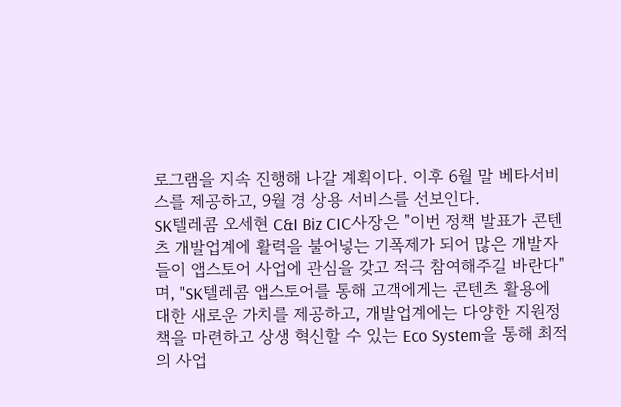로그램을 지속 진행해 나갈 계획이다. 이후 6월 말 베타서비스를 제공하고, 9월 경 상용 서비스를 선보인다.
SK텔레콤 오세현 C&I Biz CIC사장은 "이번 정책 발표가 콘텐츠 개발업계에 활력을 불어넣는 기폭제가 되어 많은 개발자들이 앱스토어 사업에 관심을 갖고 적극 참여해주길 바란다"며, "SK텔레콤 앱스토어를 통해 고객에게는 콘텐츠 활용에 대한 새로운 가치를 제공하고, 개발업계에는 다양한 지원정책을 마련하고 상생 혁신할 수 있는 Eco System을 통해 최적의 사업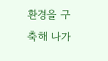환경을 구축해 나가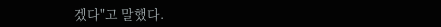겠다"고 말했다.